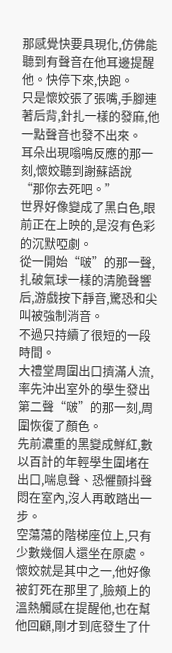那感覺快要具現化,仿佛能聽到有聲音在他耳邊提醒他。快停下來,快跑。
只是懷姣張了張嘴,手腳連著后背,針扎一樣的發麻,他一點聲音也發不出來。
耳朵出現嗡鳴反應的那一刻,懷姣聽到謝蘇語說
“那你去死吧。”
世界好像變成了黑白色,眼前正在上映的,是沒有色彩的沉默啞劇。
從一開始“啵”的那一聲,扎破氣球一樣的清脆聲響后,游戲按下靜音,驚恐和尖叫被強制消音。
不過只持續了很短的一段時間。
大禮堂周圍出口擠滿人流,率先沖出室外的學生發出第二聲“啵”的那一刻,周圍恢復了顏色。
先前濃重的黑變成鮮紅,數以百計的年輕學生圍堵在出口,喘息聲、恐懼顫抖聲悶在室內,沒人再敢踏出一步。
空蕩蕩的階梯座位上,只有少數幾個人還坐在原處。
懷姣就是其中之一,他好像被釘死在那里了,臉頰上的溫熱觸感在提醒他,也在幫他回顧,剛才到底發生了什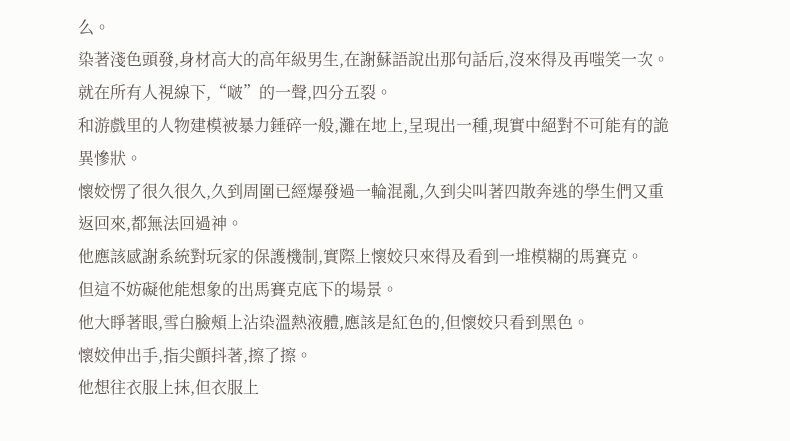么。
染著淺色頭發,身材高大的高年級男生,在謝蘇語說出那句話后,沒來得及再嗤笑一次。
就在所有人視線下,“啵”的一聲,四分五裂。
和游戲里的人物建模被暴力錘碎一般,灘在地上,呈現出一種,現實中絕對不可能有的詭異慘狀。
懷姣愣了很久很久,久到周圍已經爆發過一輪混亂,久到尖叫著四散奔逃的學生們又重返回來,都無法回過神。
他應該感謝系統對玩家的保護機制,實際上懷姣只來得及看到一堆模糊的馬賽克。
但這不妨礙他能想象的出馬賽克底下的場景。
他大睜著眼,雪白臉頰上沾染溫熱液體,應該是紅色的,但懷姣只看到黑色。
懷姣伸出手,指尖顫抖著,擦了擦。
他想往衣服上抹,但衣服上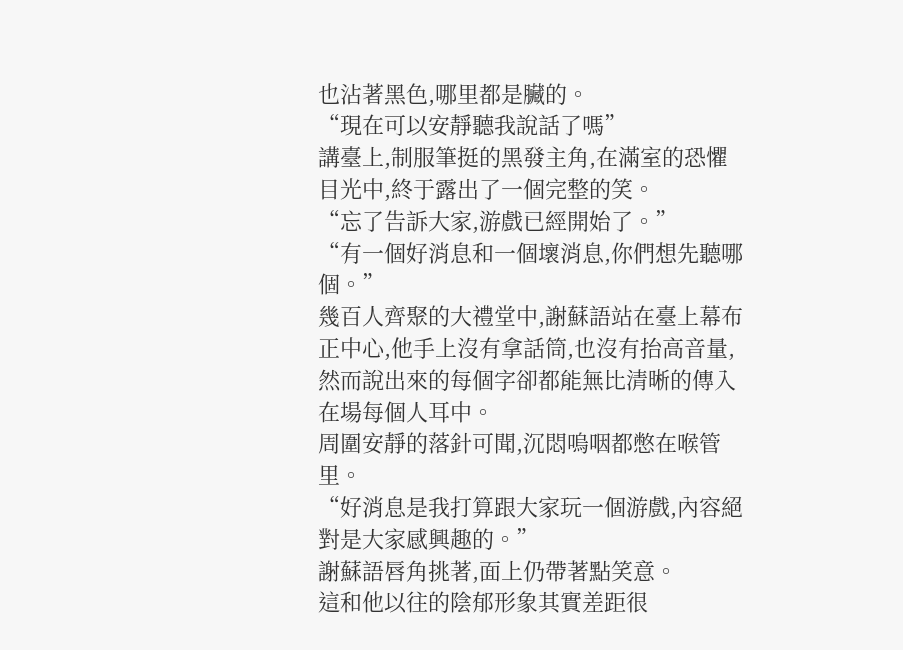也沾著黑色,哪里都是臟的。
“現在可以安靜聽我說話了嗎”
講臺上,制服筆挺的黑發主角,在滿室的恐懼目光中,終于露出了一個完整的笑。
“忘了告訴大家,游戲已經開始了。”
“有一個好消息和一個壞消息,你們想先聽哪個。”
幾百人齊聚的大禮堂中,謝蘇語站在臺上幕布正中心,他手上沒有拿話筒,也沒有抬高音量,然而說出來的每個字卻都能無比清晰的傳入在場每個人耳中。
周圍安靜的落針可聞,沉悶嗚咽都憋在喉管里。
“好消息是我打算跟大家玩一個游戲,內容絕對是大家感興趣的。”
謝蘇語唇角挑著,面上仍帶著點笑意。
這和他以往的陰郁形象其實差距很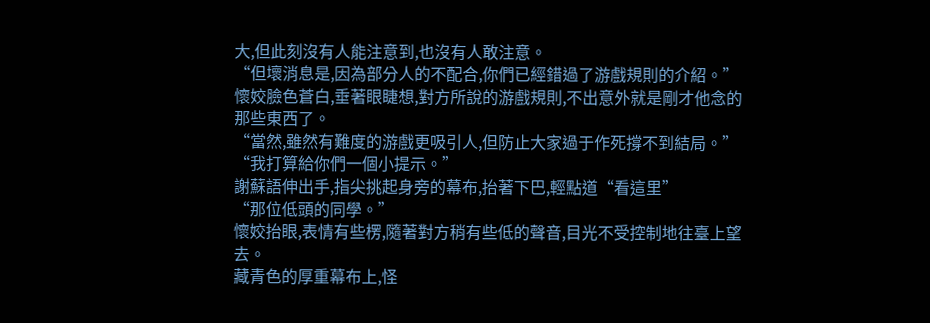大,但此刻沒有人能注意到,也沒有人敢注意。
“但壞消息是,因為部分人的不配合,你們已經錯過了游戲規則的介紹。”
懷姣臉色蒼白,垂著眼睫想,對方所說的游戲規則,不出意外就是剛才他念的那些東西了。
“當然,雖然有難度的游戲更吸引人,但防止大家過于作死撐不到結局。”
“我打算給你們一個小提示。”
謝蘇語伸出手,指尖挑起身旁的幕布,抬著下巴,輕點道“看這里”
“那位低頭的同學。”
懷姣抬眼,表情有些楞,隨著對方稍有些低的聲音,目光不受控制地往臺上望去。
藏青色的厚重幕布上,怪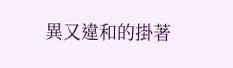異又違和的掛著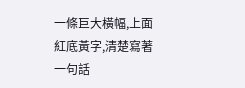一條巨大橫幅,上面紅底黃字,清楚寫著一句話